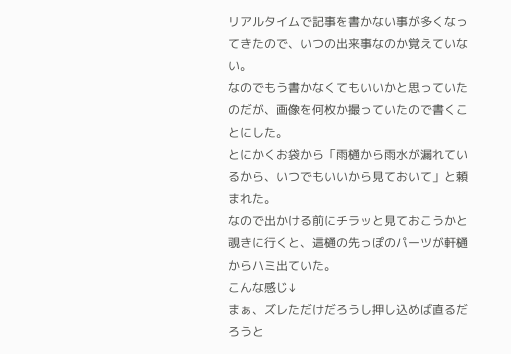リアルタイムで記事を書かない事が多くなってきたので、いつの出来事なのか覚えていない。
なのでもう書かなくてもいいかと思っていたのだが、画像を何枚か撮っていたので書くことにした。
とにかくお袋から「雨樋から雨水が漏れているから、いつでもいいから見ておいて」と頼まれた。
なので出かける前にチラッと見ておこうかと覗きに行くと、這樋の先っぽのパーツが軒樋からハミ出ていた。
こんな感じ↓
まぁ、ズレただけだろうし押し込めば直るだろうと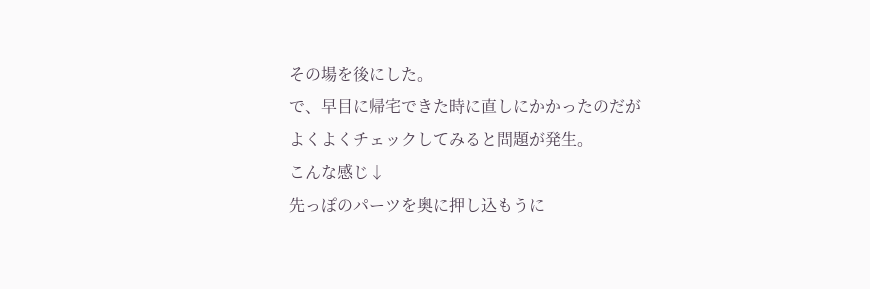その場を後にした。
で、早目に帰宅できた時に直しにかかったのだが
よくよくチェックしてみると問題が発生。
こんな感じ↓
先っぽのパーツを奥に押し込もうに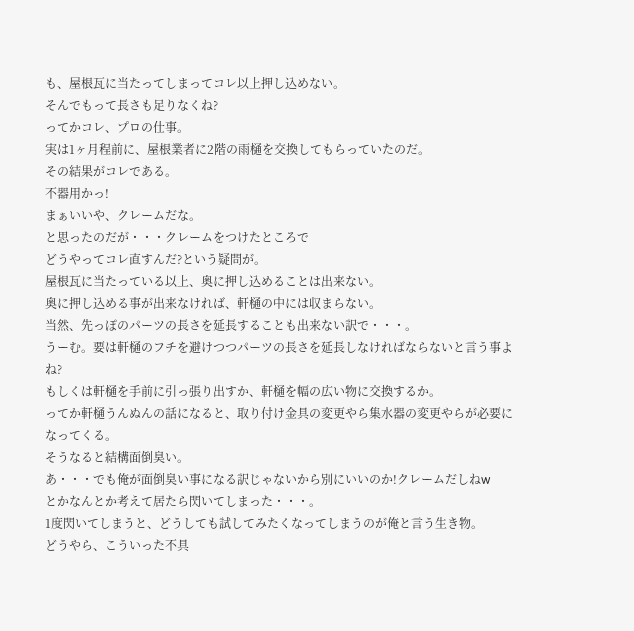も、屋根瓦に当たってしまってコレ以上押し込めない。
そんでもって長さも足りなくね?
ってかコレ、プロの仕事。
実は1ヶ月程前に、屋根業者に2階の雨樋を交換してもらっていたのだ。
その結果がコレである。
不器用かっ!
まぁいいや、クレームだな。
と思ったのだが・・・クレームをつけたところで
どうやってコレ直すんだ?という疑問が。
屋根瓦に当たっている以上、奥に押し込めることは出来ない。
奥に押し込める事が出来なければ、軒樋の中には収まらない。
当然、先っぽのパーツの長さを延長することも出来ない訳で・・・。
うーむ。要は軒樋のフチを避けつつパーツの長さを延長しなければならないと言う事よね?
もしくは軒樋を手前に引っ張り出すか、軒樋を幅の広い物に交換するか。
ってか軒樋うんぬんの話になると、取り付け金具の変更やら集水器の変更やらが必要になってくる。
そうなると結構面倒臭い。
あ・・・でも俺が面倒臭い事になる訳じゃないから別にいいのか!クレームだしねw
とかなんとか考えて居たら閃いてしまった・・・。
1度閃いてしまうと、どうしても試してみたくなってしまうのが俺と言う生き物。
どうやら、こういった不具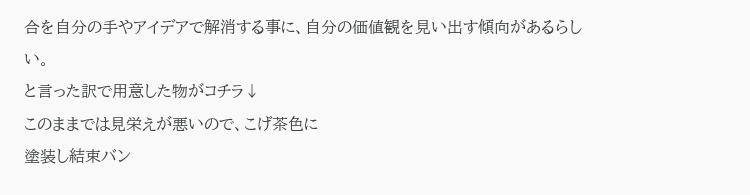合を自分の手やアイデアで解消する事に、自分の価値観を見い出す傾向があるらしい。
と言った訳で用意した物がコチラ↓
このままでは見栄えが悪いので、こげ茶色に
塗装し結束バン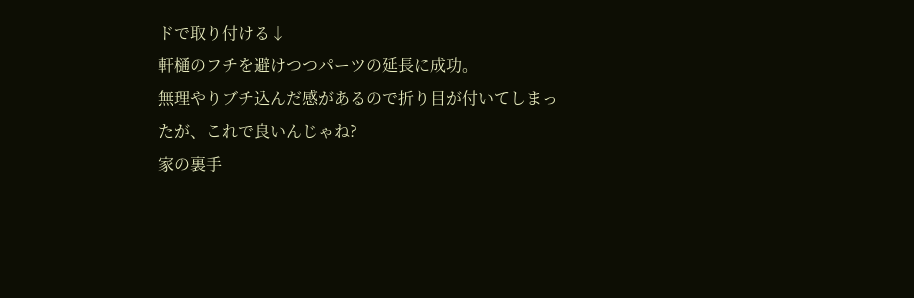ドで取り付ける↓
軒樋のフチを避けつつパーツの延長に成功。
無理やりブチ込んだ感があるので折り目が付いてしまったが、これで良いんじゃね?
家の裏手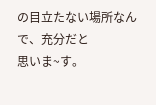の目立たない場所なんで、充分だと
思いま~す。